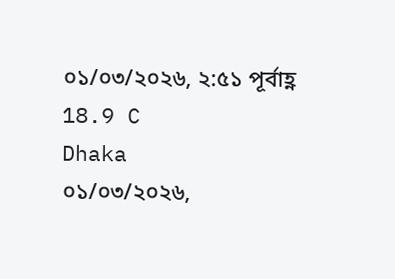০১/০৩/২০২৬, ২:৫১ পূর্বাহ্ণ
18.9 C
Dhaka
০১/০৩/২০২৬,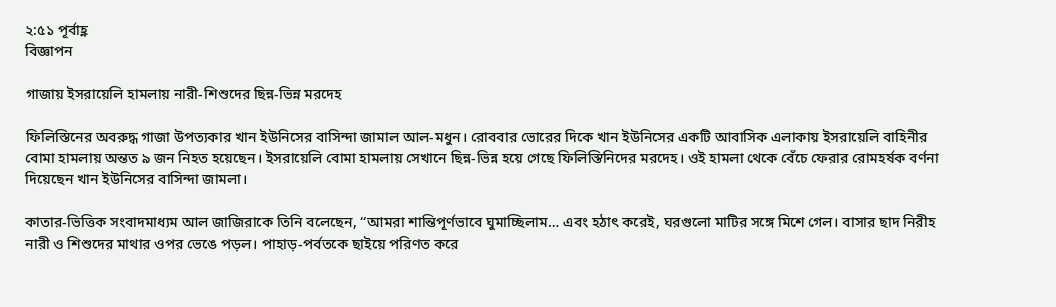২:৫১ পূর্বাহ্ণ
বিজ্ঞাপন

গাজায় ইসরায়েলি হামলায় নারী-শিশুদের ছিন্ন-ভিন্ন মরদেহ

ফিলিস্তিনের অবরুদ্ধ গাজা উপত্যকার খান ইউনিসের বাসিন্দা জামাল আল-মধুন। রোববার ভোরের দিকে খান ইউনিসের একটি আবাসিক এলাকায় ইসরায়েলি বাহিনীর বোমা হামলায় অন্তত ৯ জন নিহত হয়েছেন। ইসরায়েলি বোমা হামলায় সেখানে ছিন্ন-ভিন্ন হয়ে গেছে ফিলিস্তিনিদের মরদেহ। ওই হামলা থেকে বেঁচে ফেরার রোমহর্ষক বর্ণনা দিয়েছেন খান ইউনিসের বাসিন্দা জামলা।

কাতার-ভিত্তিক সংবাদমাধ্যম আল জাজিরাকে তিনি বলেছেন, ‘‘আমরা শান্তিপূর্ণভাবে ঘুমাচ্ছিলাম… এবং হঠাৎ করেই, ঘরগুলো মাটির সঙ্গে মিশে গেল। বাসার ছাদ নিরীহ নারী ও শিশুদের মাথার ওপর ভেঙে পড়ল। পাহাড়-পর্বতকে ছাইয়ে পরিণত করে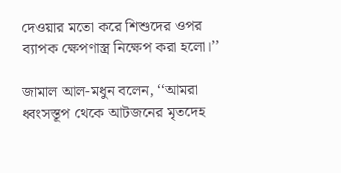দেওয়ার মতো করে শিশুদের ওপর ব্যাপক ক্ষেপণাস্ত্র নিক্ষেপ করা হলো।’’

জামাল আল-মধুন বলেন, ‘‘আমরা ধ্বংসস্তূপ থেকে আটজনের মৃতদেহ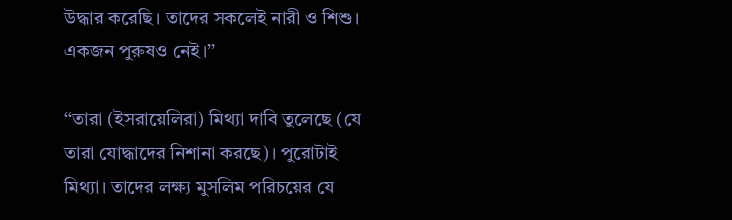উদ্ধার করেছি। তাদের সকলেই নারী ও শিশু। একজন পুরুষও নেই।’’

‘‘তারা (ইসরায়েলিরা) মিথ্যা দাবি তুলেছে (যে তারা যোদ্ধাদের নিশানা করছে)। পুরোটাই মিথ্যা। তাদের লক্ষ্য মুসলিম পরিচয়ের যে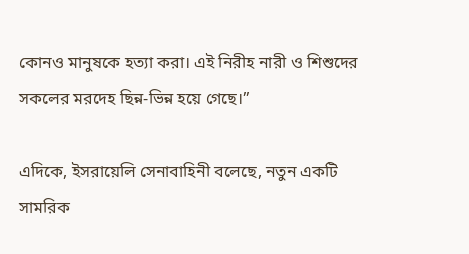কোনও মানুষকে হত্যা করা। এই নিরীহ নারী ও শিশুদের সকলের মরদেহ ছিন্ন-ভিন্ন হয়ে গেছে।’’

এদিকে, ইসরায়েলি সেনাবাহিনী বলেছে, নতুন একটি সামরিক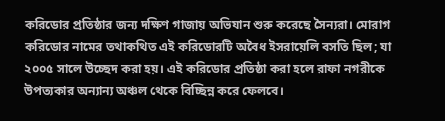করিডোর প্রতিষ্ঠার জন্য দক্ষিণ গাজায় অভিযান শুরু করেছে সৈন্যরা। মোরাগ করিডোর নামের তথাকথিত এই করিডোরটি অবৈধ ইসরায়েলি বসতি ছিল; যা ২০০৫ সালে উচ্ছেদ করা হয়। এই করিডোর প্রতিষ্ঠা করা হলে রাফা নগরীকে উপত্যকার অন্যান্য অঞ্চল থেকে বিচ্ছিন্ন করে ফেলবে।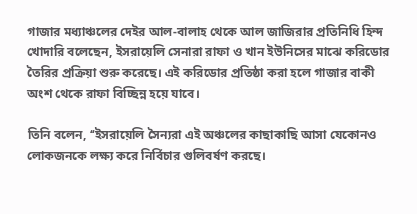গাজার মধ্যাঞ্চলের দেইর আল-বালাহ থেকে আল জাজিরার প্রতিনিধি হিন্দ খোদারি বলেছেন, ইসরায়েলি সেনারা রাফা ও খান ইউনিসের মাঝে করিডোর তৈরির প্রক্রিয়া শুরু করেছে। এই করিডোর প্রতিষ্ঠা করা হলে গাজার বাকী অংশ থেকে রাফা বিচ্ছিন্ন হয়ে যাবে।

তিনি বলেন, ‘‘ইসরায়েলি সৈন্যরা এই অঞ্চলের কাছাকাছি আসা যেকোনও লোকজনকে লক্ষ্য করে নির্বিচার গুলিবর্ষণ করছে।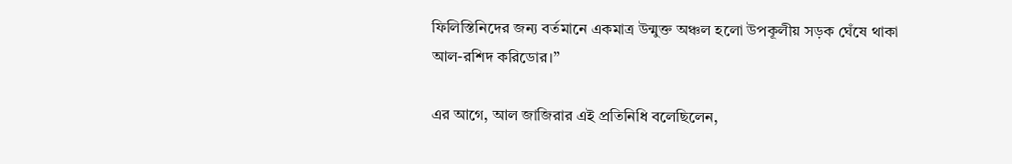ফিলিস্তিনিদের জন্য বর্তমানে একমাত্র উন্মুক্ত অঞ্চল হলো উপকূলীয় সড়ক ঘেঁষে থাকা আল-রশিদ করিডোর।’’

এর আগে, আল জাজিরার এই প্রতিনিধি বলেছিলেন,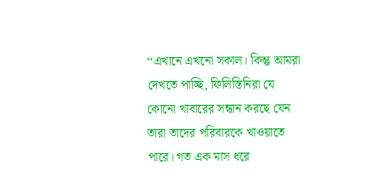‘‘এখানে এখনো সকাল। কিন্তু আমরা দেখতে পাচ্ছি, ফিলিস্তিনিরা যে কোনো খাবারের সন্ধান করছে যেন তারা তাদের পরিবারকে খাওয়াতে পারে। গত এক মাস ধরে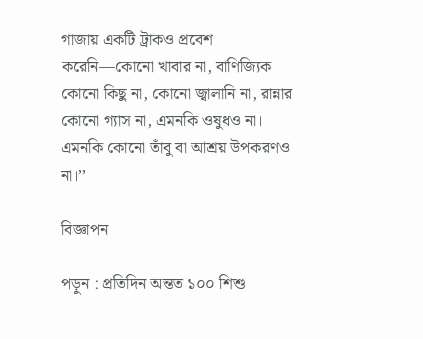গাজায় একটি ট্রাকও প্রবেশ করেনি—কোনো খাবার না, বাণিজ্যিক কোনো কিছু না, কোনো জ্বালানি না, রান্নার কোনো গ্যাস না, এমনকি ওষুধও না। এমনকি কোনো তাঁবু বা আশ্রয় উপকরণও না।’’

বিজ্ঞাপন

পড়ুন : প্রতিদিন অন্তত ১০০ শিশু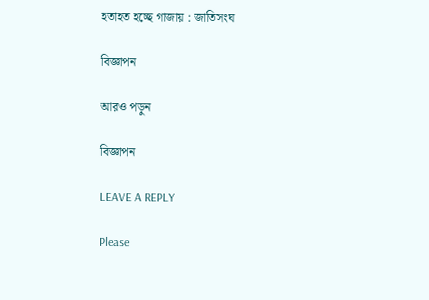হতাহত হচ্ছে গাজায় : জাতিসংঘ

বিজ্ঞাপন

আরও পড়ুন

বিজ্ঞাপন

LEAVE A REPLY

Please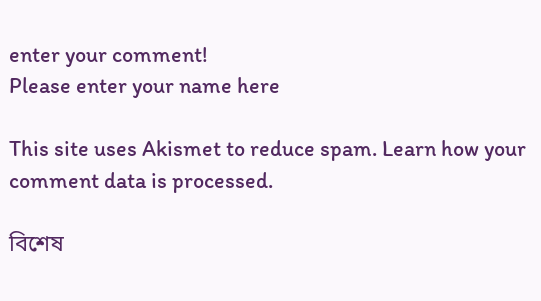enter your comment!
Please enter your name here

This site uses Akismet to reduce spam. Learn how your comment data is processed.

বিশেষ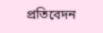প্রতিবেদন